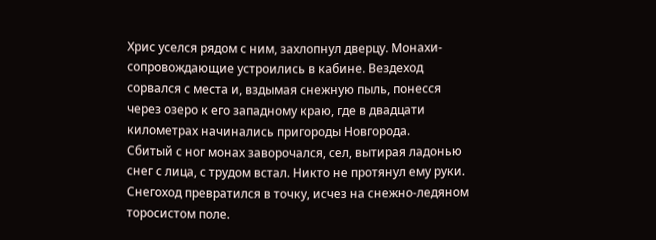Хрис уселся рядом с ним, захлопнул дверцу. Монахи-сопровождающие устроились в кабине. Вездеход сорвался с места и, вздымая снежную пыль, понесся через озеро к его западному краю, где в двадцати километрах начинались пригороды Новгорода.
Сбитый с ног монах заворочался, сел, вытирая ладонью снег с лица, с трудом встал. Никто не протянул ему руки.
Снегоход превратился в точку, исчез на снежно-ледяном торосистом поле.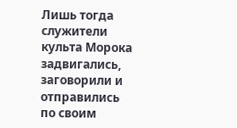Лишь тогда служители культа Морока задвигались, заговорили и отправились по своим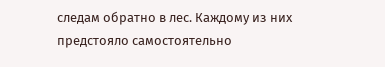следам обратно в лес. Каждому из них предстояло самостоятельно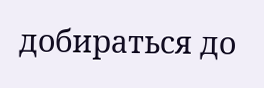добираться до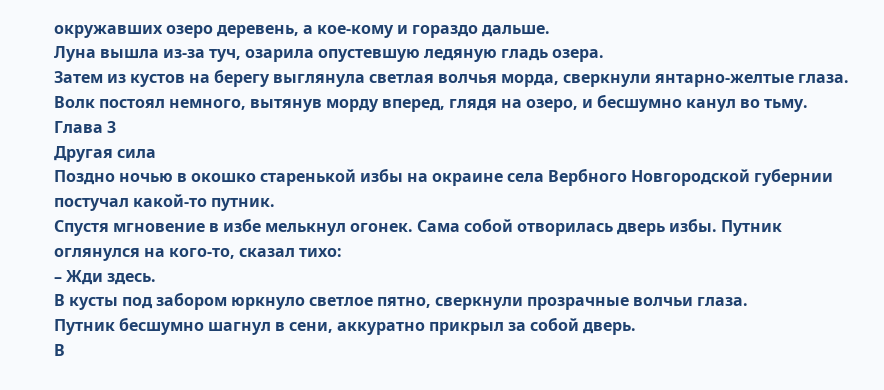окружавших озеро деревень, а кое-кому и гораздо дальше.
Луна вышла из-за туч, озарила опустевшую ледяную гладь озера.
Затем из кустов на берегу выглянула светлая волчья морда, сверкнули янтарно-желтые глаза. Волк постоял немного, вытянув морду вперед, глядя на озеро, и бесшумно канул во тьму.
Глава 3
Другая сила
Поздно ночью в окошко старенькой избы на окраине села Вербного Новгородской губернии постучал какой-то путник.
Спустя мгновение в избе мелькнул огонек. Сама собой отворилась дверь избы. Путник оглянулся на кого-то, сказал тихо:
– Жди здесь.
В кусты под забором юркнуло светлое пятно, сверкнули прозрачные волчьи глаза.
Путник бесшумно шагнул в сени, аккуратно прикрыл за собой дверь.
В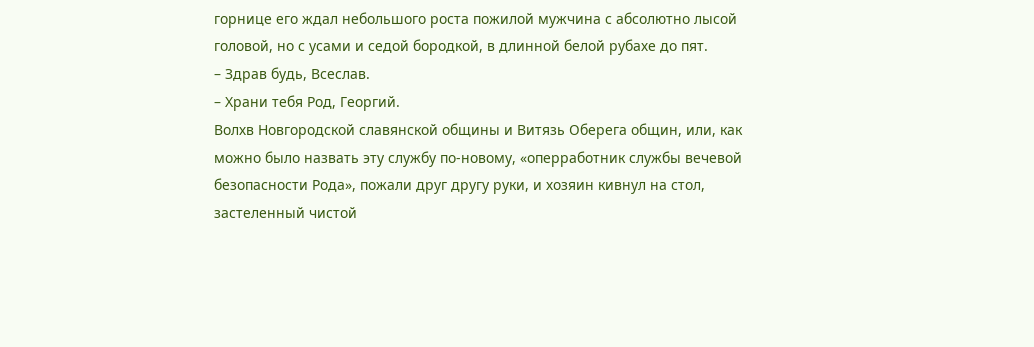горнице его ждал небольшого роста пожилой мужчина с абсолютно лысой головой, но с усами и седой бородкой, в длинной белой рубахе до пят.
– Здрав будь, Всеслав.
– Храни тебя Род, Георгий.
Волхв Новгородской славянской общины и Витязь Оберега общин, или, как можно было назвать эту службу по-новому, «оперработник службы вечевой безопасности Рода», пожали друг другу руки, и хозяин кивнул на стол, застеленный чистой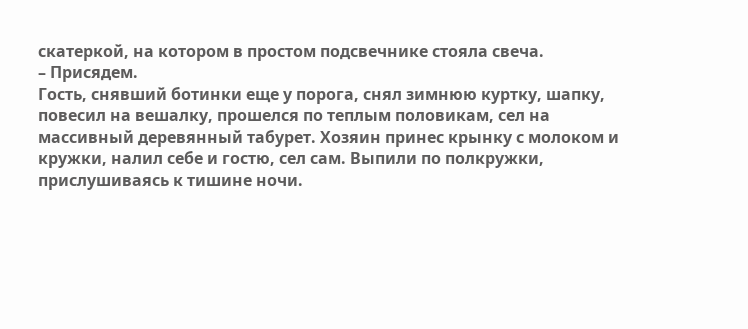скатеркой, на котором в простом подсвечнике стояла свеча.
– Присядем.
Гость, снявший ботинки еще у порога, снял зимнюю куртку, шапку, повесил на вешалку, прошелся по теплым половикам, сел на массивный деревянный табурет. Хозяин принес крынку с молоком и кружки, налил себе и гостю, сел сам. Выпили по полкружки, прислушиваясь к тишине ночи.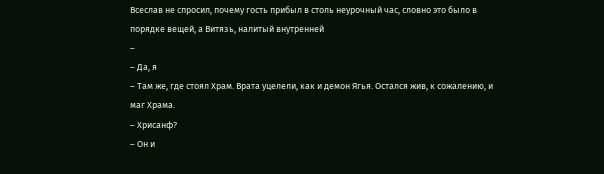Всеслав не спросил, почему гость прибыл в столь неурочный час, словно это было в порядке вещей, а Витязь, налитый внутренней
–
– Да, я
– Там же, где стоял Храм. Врата уцелели, как и демон Ягья. Остался жив, к сожалению, и маг Храма.
– Хрисанф?
– Он и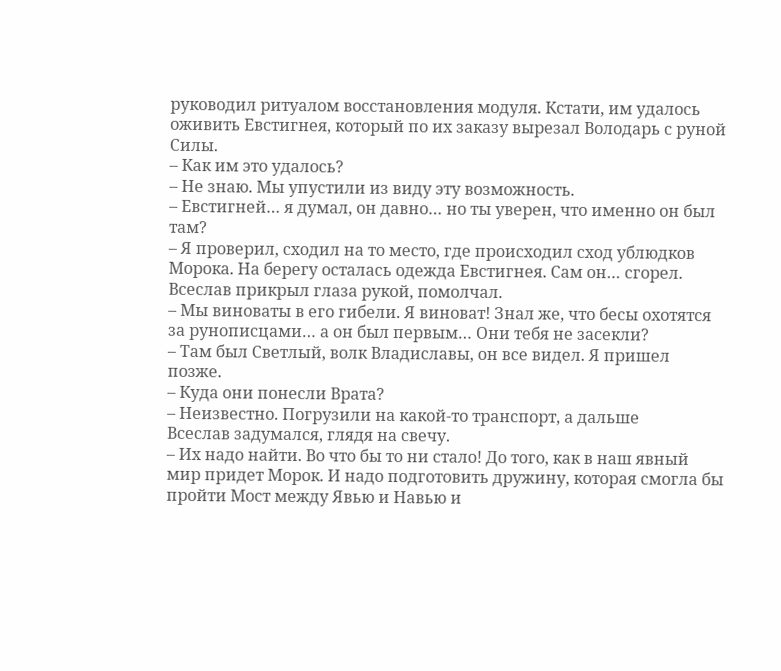руководил ритуалом восстановления модуля. Кстати, им удалось оживить Евстигнея, который по их заказу вырезал Володарь с руной Силы.
– Как им это удалось?
– Не знаю. Мы упустили из виду эту возможность.
– Евстигней… я думал, он давно… но ты уверен, что именно он был там?
– Я проверил, сходил на то место, где происходил сход ублюдков Морока. На берегу осталась одежда Евстигнея. Сам он… сгорел.
Всеслав прикрыл глаза рукой, помолчал.
– Мы виноваты в его гибели. Я виноват! Знал же, что бесы охотятся за рунописцами… а он был первым… Они тебя не засекли?
– Там был Светлый, волк Владиславы, он все видел. Я пришел позже.
– Куда они понесли Врата?
– Неизвестно. Погрузили на какой-то транспорт, а дальше
Всеслав задумался, глядя на свечу.
– Их надо найти. Во что бы то ни стало! До того, как в наш явный мир придет Морок. И надо подготовить дружину, которая смогла бы пройти Мост между Явью и Навью и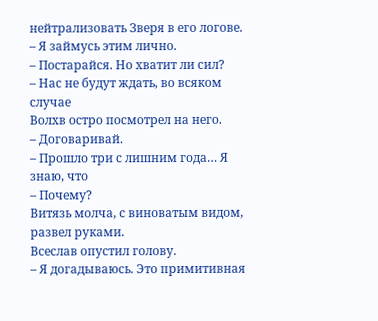нейтрализовать Зверя в его логове.
– Я займусь этим лично.
– Постарайся. Но хватит ли сил?
– Нас не будут ждать, во всяком случае
Волхв остро посмотрел на него.
– Договаривай.
– Прошло три с лишним года… Я знаю, что
– Почему?
Витязь молча, с виноватым видом, развел руками.
Всеслав опустил голову.
– Я догадываюсь. Это примитивная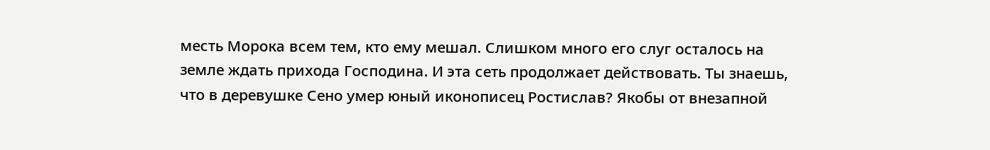месть Морока всем тем, кто ему мешал. Слишком много его слуг осталось на земле ждать прихода Господина. И эта сеть продолжает действовать. Ты знаешь, что в деревушке Сено умер юный иконописец Ростислав? Якобы от внезапной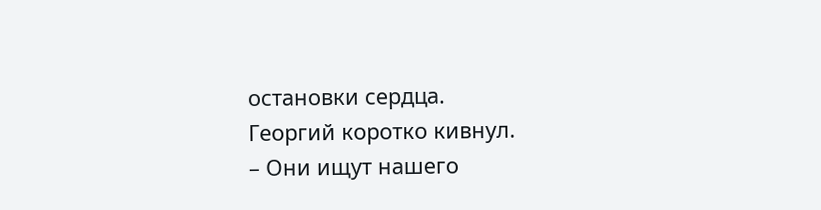остановки сердца.
Георгий коротко кивнул.
– Они ищут нашего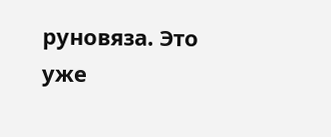руновяза. Это уже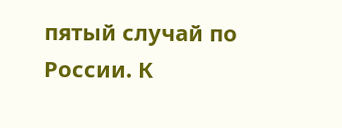пятый случай по России. К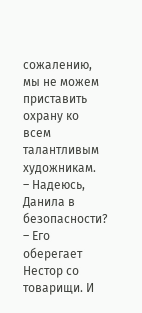сожалению, мы не можем приставить охрану ко всем талантливым художникам.
– Надеюсь, Данила в безопасности?
– Его оберегает Нестор со товарищи. И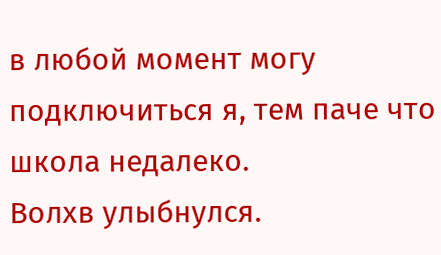в любой момент могу подключиться я, тем паче что школа недалеко.
Волхв улыбнулся.